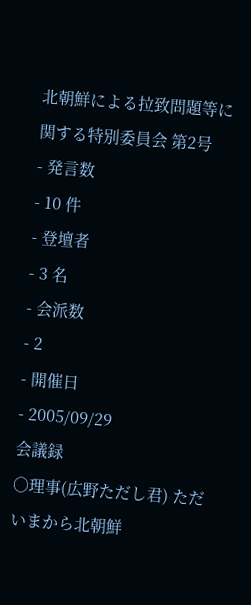北朝鮮による拉致問題等に関する特別委員会 第2号
- 発言数
- 10 件
- 登壇者
- 3 名
- 会派数
- 2
- 開催日
- 2005/09/29
会議録
○理事(広野ただし君) ただいまから北朝鮮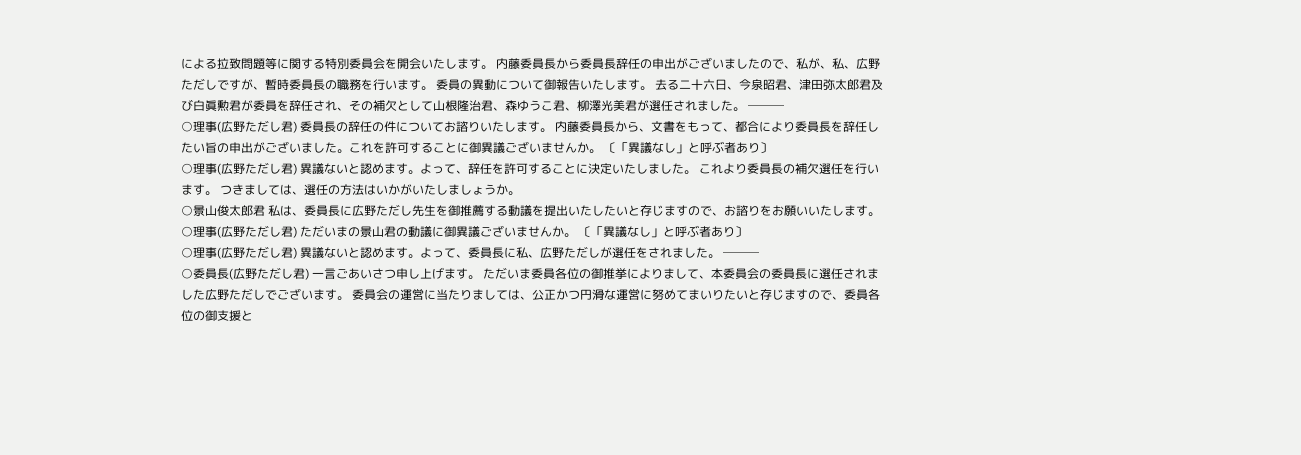による拉致問題等に関する特別委員会を開会いたします。 内藤委員長から委員長辞任の申出がございましたので、私が、私、広野ただしですが、暫時委員長の職務を行います。 委員の異動について御報告いたします。 去る二十六日、今泉昭君、津田弥太郎君及び白眞勲君が委員を辞任され、その補欠として山根隆治君、森ゆうこ君、柳澤光美君が選任されました。 ───
○理事(広野ただし君) 委員長の辞任の件についてお諮りいたします。 内藤委員長から、文書をもって、都合により委員長を辞任したい旨の申出がございました。これを許可することに御異議ございませんか。 〔「異議なし」と呼ぶ者あり〕
○理事(広野ただし君) 異議ないと認めます。よって、辞任を許可することに決定いたしました。 これより委員長の補欠選任を行います。 つきましては、選任の方法はいかがいたしましょうか。
○景山俊太郎君 私は、委員長に広野ただし先生を御推薦する動議を提出いたしたいと存じますので、お諮りをお願いいたします。
○理事(広野ただし君) ただいまの景山君の動議に御異議ございませんか。 〔「異議なし」と呼ぶ者あり〕
○理事(広野ただし君) 異議ないと認めます。よって、委員長に私、広野ただしが選任をされました。 ───
○委員長(広野ただし君) 一言ごあいさつ申し上げます。 ただいま委員各位の御推挙によりまして、本委員会の委員長に選任されました広野ただしでございます。 委員会の運営に当たりましては、公正かつ円滑な運営に努めてまいりたいと存じますので、委員各位の御支援と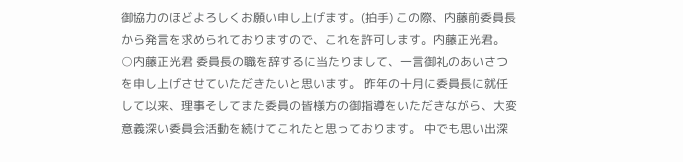御協力のほどよろしくお願い申し上げます。(拍手) この際、内藤前委員長から発言を求められておりますので、これを許可します。内藤正光君。
○内藤正光君 委員長の職を辞するに当たりまして、一言御礼のあいさつを申し上げさせていただきたいと思います。 昨年の十月に委員長に就任して以来、理事そしてまた委員の皆様方の御指導をいただきながら、大変意義深い委員会活動を続けてこれたと思っております。 中でも思い出深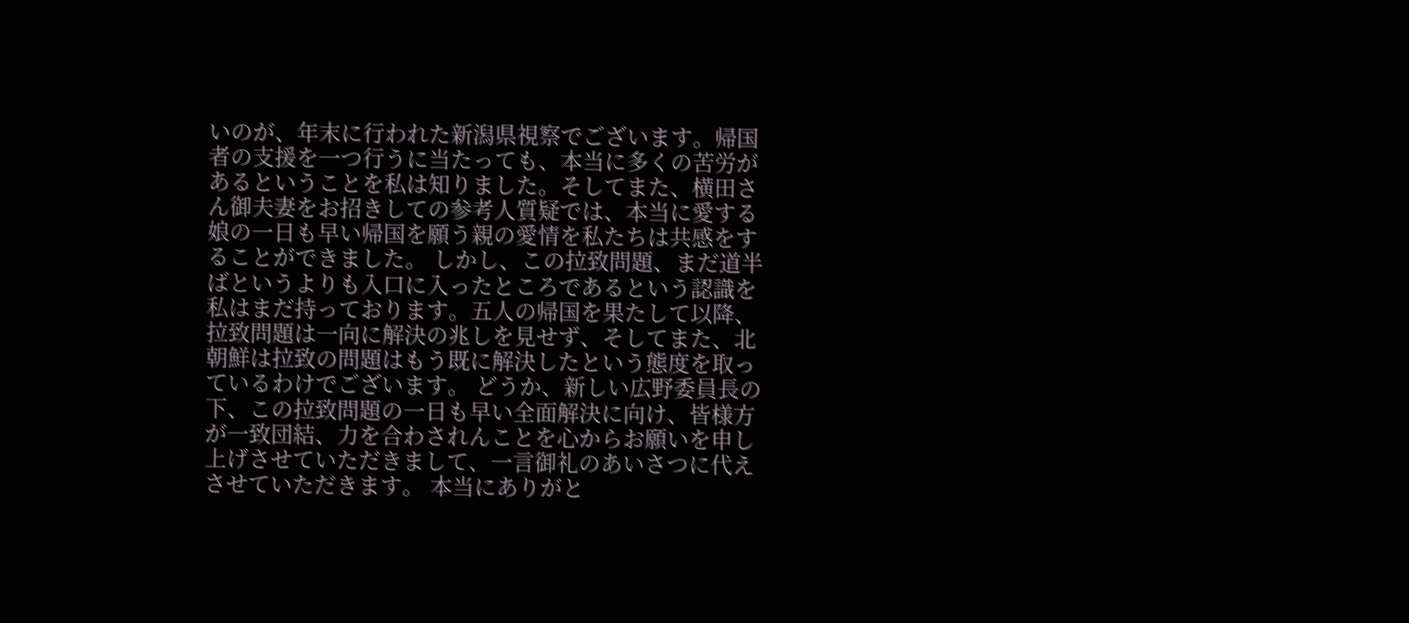いのが、年末に行われた新潟県視察でございます。帰国者の支援を一つ行うに当たっても、本当に多くの苦労があるということを私は知りました。そしてまた、横田さん御夫妻をお招きしての参考人質疑では、本当に愛する娘の一日も早い帰国を願う親の愛情を私たちは共感をすることができました。 しかし、この拉致問題、まだ道半ばというよりも入口に入ったところであるという認識を私はまだ持っております。五人の帰国を果たして以降、拉致問題は一向に解決の兆しを見せず、そしてまた、北朝鮮は拉致の問題はもう既に解決したという態度を取っているわけでございます。 どうか、新しい広野委員長の下、この拉致問題の一日も早い全面解決に向け、皆様方が一致団結、力を合わされんことを心からお願いを申し上げさせていただきまして、一言御礼のあいさつに代えさせていただきます。 本当にありがと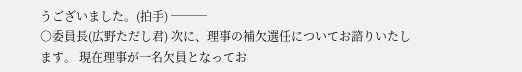うございました。(拍手) ───
○委員長(広野ただし君) 次に、理事の補欠選任についてお諮りいたします。 現在理事が一名欠員となってお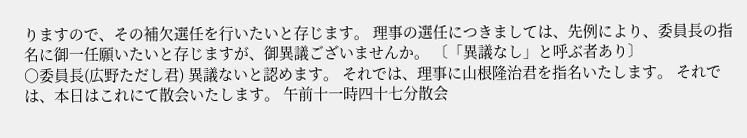りますので、その補欠選任を行いたいと存じます。 理事の選任につきましては、先例により、委員長の指名に御一任願いたいと存じますが、御異議ございませんか。 〔「異議なし」と呼ぶ者あり〕
○委員長(広野ただし君) 異議ないと認めます。 それでは、理事に山根隆治君を指名いたします。 それでは、本日はこれにて散会いたします。 午前十一時四十七分散会